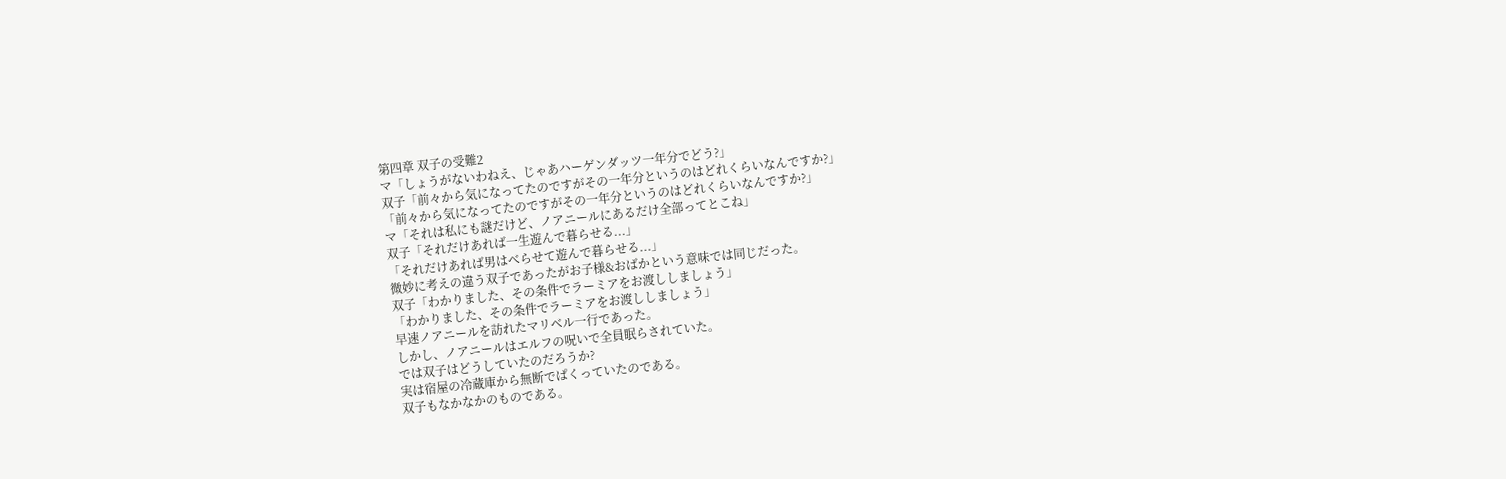第四章 双子の受難2
マ「しょうがないわねえ、じゃあハーゲンダッツ一年分でどう?」
双子「前々から気になってたのですがその一年分というのはどれくらいなんですか?」
「前々から気になってたのですがその一年分というのはどれくらいなんですか?」
マ「それは私にも謎だけど、ノアニールにあるだけ全部ってとこね」
双子「それだけあれば一生遊んで暮らせる...」
「それだけあれば男はべらせて遊んで暮らせる...」
微妙に考えの違う双子であったがお子様&おばかという意味では同じだった。
双子「わかりました、その条件でラーミアをお渡ししましょう」
「わかりました、その条件でラーミアをお渡ししましょう」
早速ノアニールを訪れたマリベル一行であった。
しかし、ノアニールはエルフの呪いで全員眠らされていた。
では双子はどうしていたのだろうか?
実は宿屋の冷蔵庫から無断でぱくっていたのである。
双子もなかなかのものである。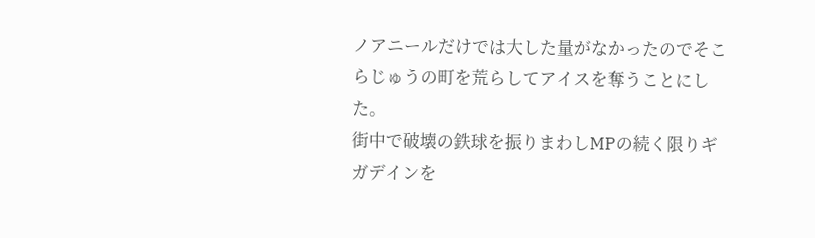ノアニールだけでは大した量がなかったのでそこらじゅうの町を荒らしてアイスを奪うことにした。
街中で破壊の鉄球を振りまわしMPの続く限りギガデインを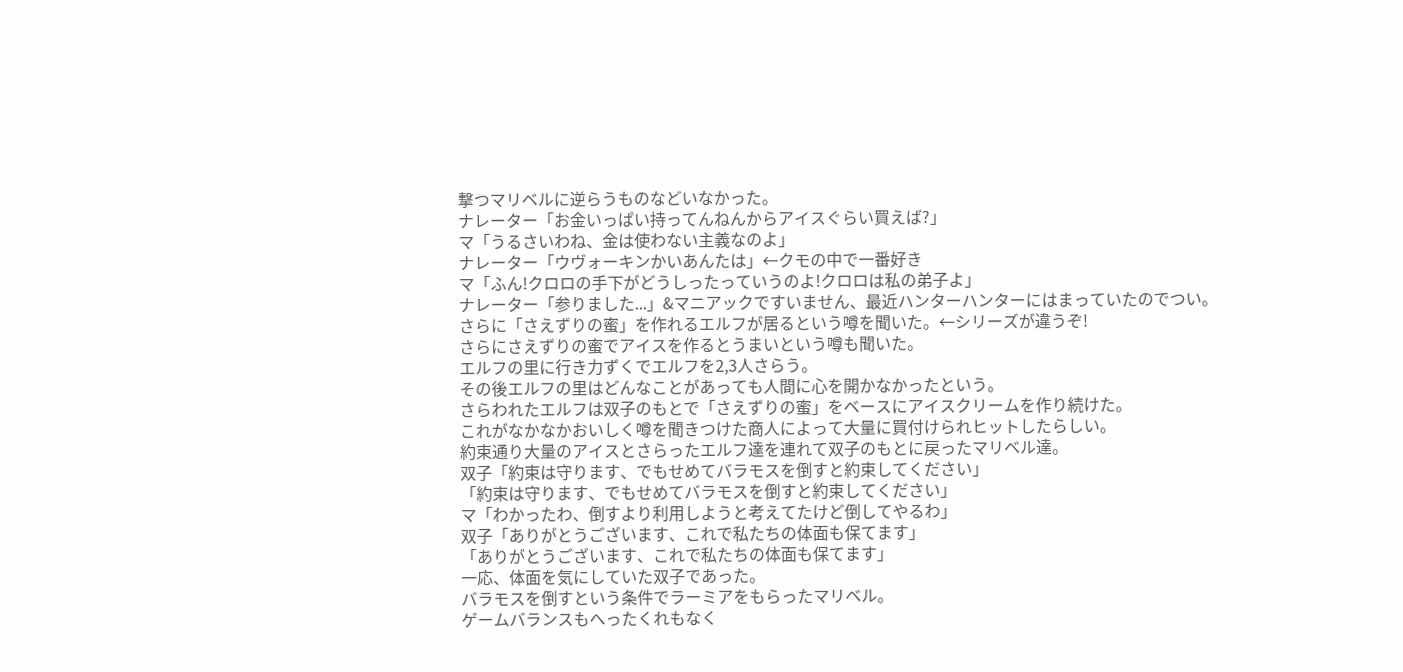撃つマリベルに逆らうものなどいなかった。
ナレーター「お金いっぱい持ってんねんからアイスぐらい買えば?」
マ「うるさいわね、金は使わない主義なのよ」
ナレーター「ウヴォーキンかいあんたは」←クモの中で一番好き
マ「ふん!クロロの手下がどうしったっていうのよ!クロロは私の弟子よ」
ナレーター「参りました...」&マニアックですいません、最近ハンターハンターにはまっていたのでつい。
さらに「さえずりの蜜」を作れるエルフが居るという噂を聞いた。←シリーズが違うぞ!
さらにさえずりの蜜でアイスを作るとうまいという噂も聞いた。
エルフの里に行き力ずくでエルフを2,3人さらう。
その後エルフの里はどんなことがあっても人間に心を開かなかったという。
さらわれたエルフは双子のもとで「さえずりの蜜」をベースにアイスクリームを作り続けた。
これがなかなかおいしく噂を聞きつけた商人によって大量に買付けられヒットしたらしい。
約束通り大量のアイスとさらったエルフ達を連れて双子のもとに戻ったマリベル達。
双子「約束は守ります、でもせめてバラモスを倒すと約束してください」
「約束は守ります、でもせめてバラモスを倒すと約束してください」
マ「わかったわ、倒すより利用しようと考えてたけど倒してやるわ」
双子「ありがとうございます、これで私たちの体面も保てます」
「ありがとうございます、これで私たちの体面も保てます」
一応、体面を気にしていた双子であった。
バラモスを倒すという条件でラーミアをもらったマリベル。
ゲームバランスもへったくれもなく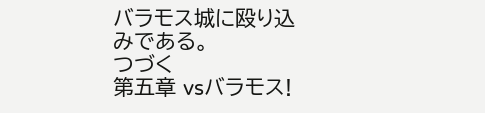バラモス城に殴り込みである。
つづく
第五章 vsバラモス!